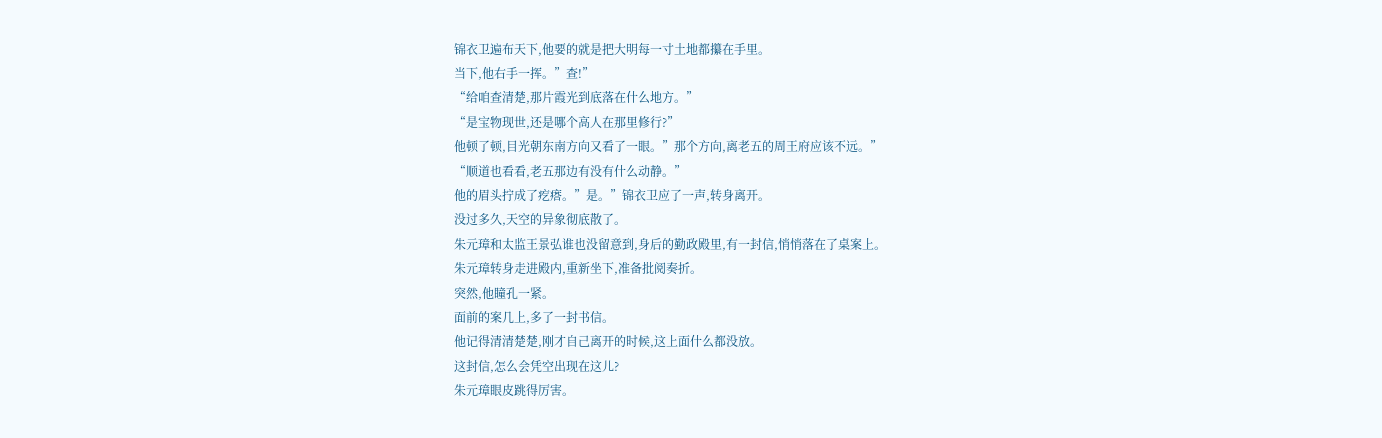锦衣卫遍布天下,他要的就是把大明每一寸土地都攥在手里。
当下,他右手一挥。”查!”
“给咱查清楚,那片霞光到底落在什么地方。”
“是宝物现世,还是哪个高人在那里修行?”
他顿了顿,目光朝东南方向又看了一眼。”那个方向,离老五的周王府应该不远。”
“顺道也看看,老五那边有没有什么动静。”
他的眉头拧成了疙瘩。”是。”锦衣卫应了一声,转身离开。
没过多久,天空的异象彻底散了。
朱元璋和太监王景弘谁也没留意到,身后的勤政殿里,有一封信,悄悄落在了桌案上。
朱元璋转身走进殿内,重新坐下,准备批阅奏折。
突然,他瞳孔一紧。
面前的案几上,多了一封书信。
他记得清清楚楚,刚才自己离开的时候,这上面什么都没放。
这封信,怎么会凭空出现在这儿?
朱元璋眼皮跳得厉害。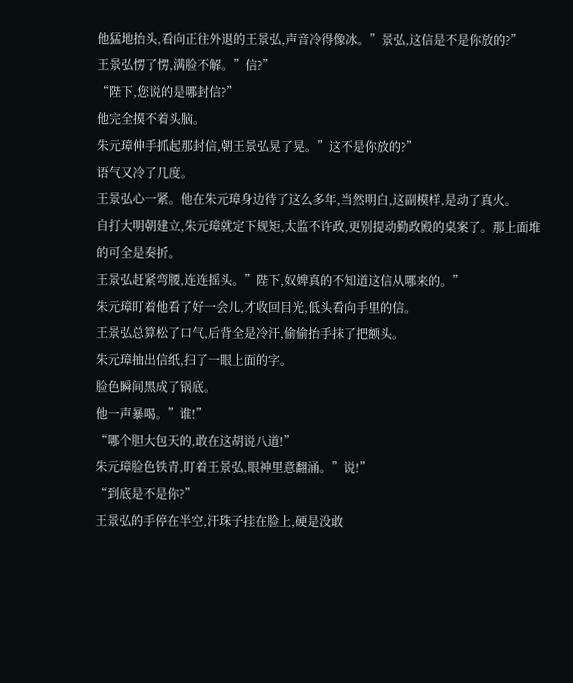他猛地抬头,看向正往外退的王景弘,声音冷得像冰。”景弘,这信是不是你放的?”
王景弘愣了愣,满脸不解。”信?”
“陛下,您说的是哪封信?”
他完全摸不着头脑。
朱元璋伸手抓起那封信,朝王景弘晃了晃。”这不是你放的?”
语气又冷了几度。
王景弘心一紧。他在朱元璋身边待了这么多年,当然明白,这副模样,是动了真火。
自打大明朝建立,朱元璋就定下规矩,太监不许政,更别提动勤政殿的桌案了。那上面堆的可全是奏折。
王景弘赶紧弯腰,连连摇头。”陛下,奴婢真的不知道这信从哪来的。”
朱元璋盯着他看了好一会儿,才收回目光,低头看向手里的信。
王景弘总算松了口气,后背全是冷汗,偷偷抬手抹了把额头。
朱元璋抽出信纸,扫了一眼上面的字。
脸色瞬间黑成了锅底。
他一声暴喝。”谁!”
“哪个胆大包天的,敢在这胡说八道!”
朱元璋脸色铁青,盯着王景弘,眼神里意翻涌。”说!”
“到底是不是你?”
王景弘的手停在半空,汗珠子挂在脸上,硬是没敢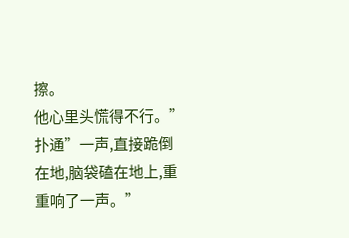擦。
他心里头慌得不行。”扑通”一声,直接跪倒在地,脑袋磕在地上,重重响了一声。”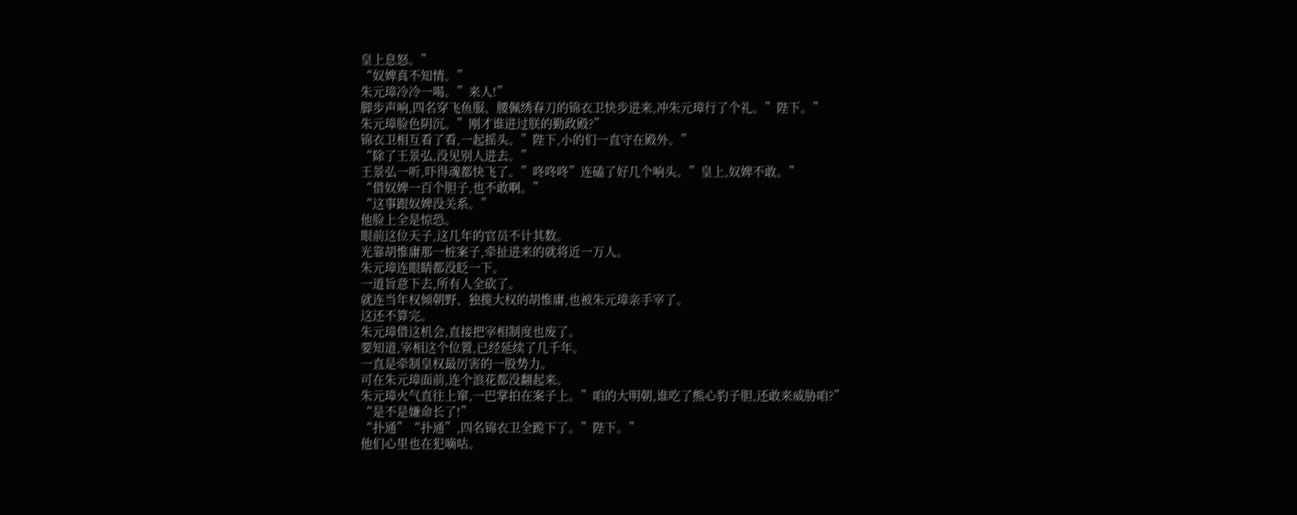皇上息怒。”
“奴婢真不知情。”
朱元璋冷冷一喝。”来人!”
脚步声响,四名穿飞鱼服、腰佩绣春刀的锦衣卫快步进来,冲朱元璋行了个礼。”陛下。”
朱元璋脸色阴沉。”刚才谁进过朕的勤政殿?”
锦衣卫相互看了看,一起摇头。”陛下,小的们一直守在殿外。”
“除了王景弘,没见别人进去。”
王景弘一听,吓得魂都快飞了。”咚咚咚”连磕了好几个响头。”皇上,奴婢不敢。”
“借奴婢一百个胆子,也不敢啊。”
“这事跟奴婢没关系。”
他脸上全是惊恐。
眼前这位天子,这几年的官员不计其数。
光靠胡惟庸那一桩案子,牵扯进来的就将近一万人。
朱元璋连眼睛都没眨一下。
一道旨意下去,所有人全砍了。
就连当年权倾朝野、独揽大权的胡惟庸,也被朱元璋亲手宰了。
这还不算完。
朱元璋借这机会,直接把宰相制度也废了。
要知道,宰相这个位置,已经延续了几千年。
一直是牵制皇权最厉害的一股势力。
可在朱元璋面前,连个浪花都没翻起来。
朱元璋火气直往上窜,一巴掌拍在案子上。”咱的大明朝,谁吃了熊心豹子胆,还敢来威胁咱?”
“是不是嫌命长了!”
“扑通”“扑通”,四名锦衣卫全跪下了。”陛下。”
他们心里也在犯嘀咕。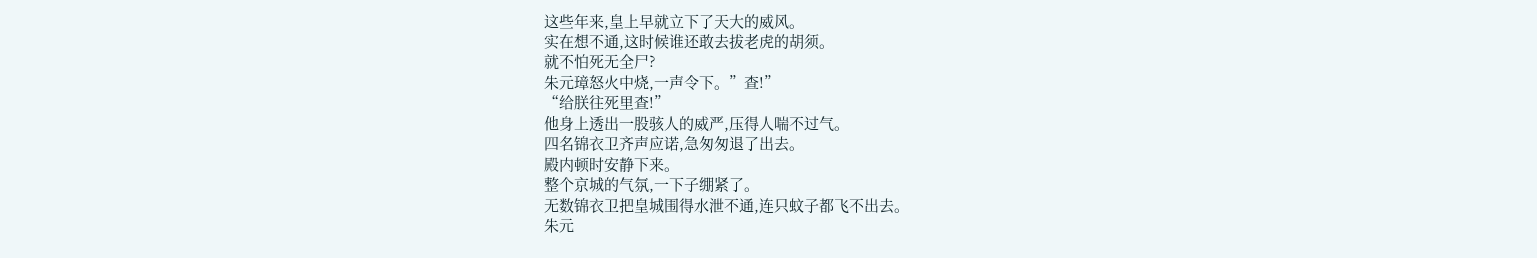这些年来,皇上早就立下了天大的威风。
实在想不通,这时候谁还敢去拔老虎的胡须。
就不怕死无全尸?
朱元璋怒火中烧,一声令下。”查!”
“给朕往死里查!”
他身上透出一股骇人的威严,压得人喘不过气。
四名锦衣卫齐声应诺,急匆匆退了出去。
殿内顿时安静下来。
整个京城的气氛,一下子绷紧了。
无数锦衣卫把皇城围得水泄不通,连只蚊子都飞不出去。
朱元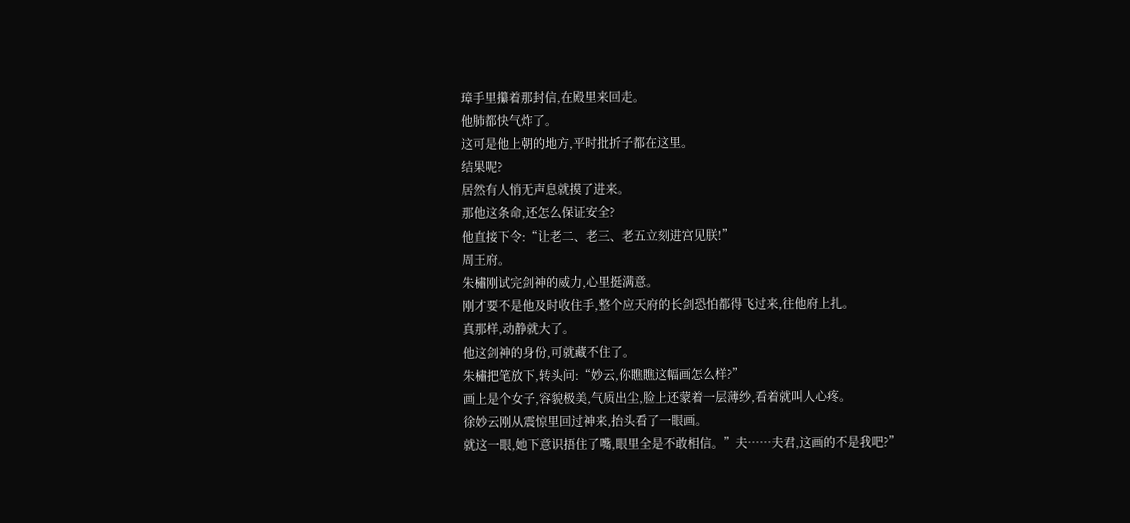璋手里攥着那封信,在殿里来回走。
他肺都快气炸了。
这可是他上朝的地方,平时批折子都在这里。
结果呢?
居然有人悄无声息就摸了进来。
那他这条命,还怎么保证安全?
他直接下令:“让老二、老三、老五立刻进宫见朕!”
周王府。
朱橚刚试完剑神的威力,心里挺满意。
刚才要不是他及时收住手,整个应天府的长剑恐怕都得飞过来,往他府上扎。
真那样,动静就大了。
他这剑神的身份,可就藏不住了。
朱橚把笔放下,转头问:“妙云,你瞧瞧这幅画怎么样?”
画上是个女子,容貌极美,气质出尘,脸上还蒙着一层薄纱,看着就叫人心疼。
徐妙云刚从震惊里回过神来,抬头看了一眼画。
就这一眼,她下意识捂住了嘴,眼里全是不敢相信。”夫……夫君,这画的不是我吧?”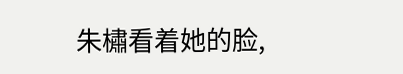朱橚看着她的脸,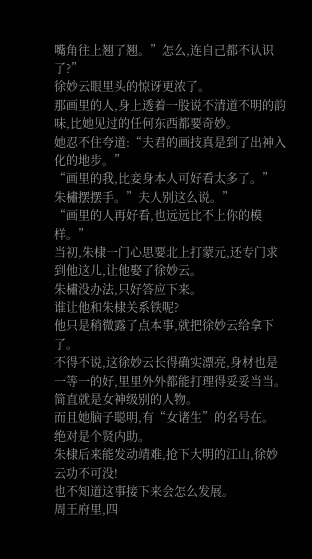嘴角往上翘了翘。”怎么,连自己都不认识了?”
徐妙云眼里头的惊讶更浓了。
那画里的人,身上透着一股说不清道不明的韵味,比她见过的任何东西都要奇妙。
她忍不住夸道:“夫君的画技真是到了出神入化的地步。”
“画里的我,比妾身本人可好看太多了。”
朱橚摆摆手。”夫人别这么说。”
“画里的人再好看,也远远比不上你的模样。”
当初,朱棣一门心思要北上打蒙元,还专门求到他这儿,让他娶了徐妙云。
朱橚没办法,只好答应下来。
谁让他和朱棣关系铁呢?
他只是稍微露了点本事,就把徐妙云给拿下了。
不得不说,这徐妙云长得确实漂亮,身材也是一等一的好,里里外外都能打理得妥妥当当。
简直就是女神级别的人物。
而且她脑子聪明,有“女诸生”的名号在。
绝对是个贤内助。
朱棣后来能发动靖难,抢下大明的江山,徐妙云功不可没!
也不知道这事接下来会怎么发展。
周王府里,四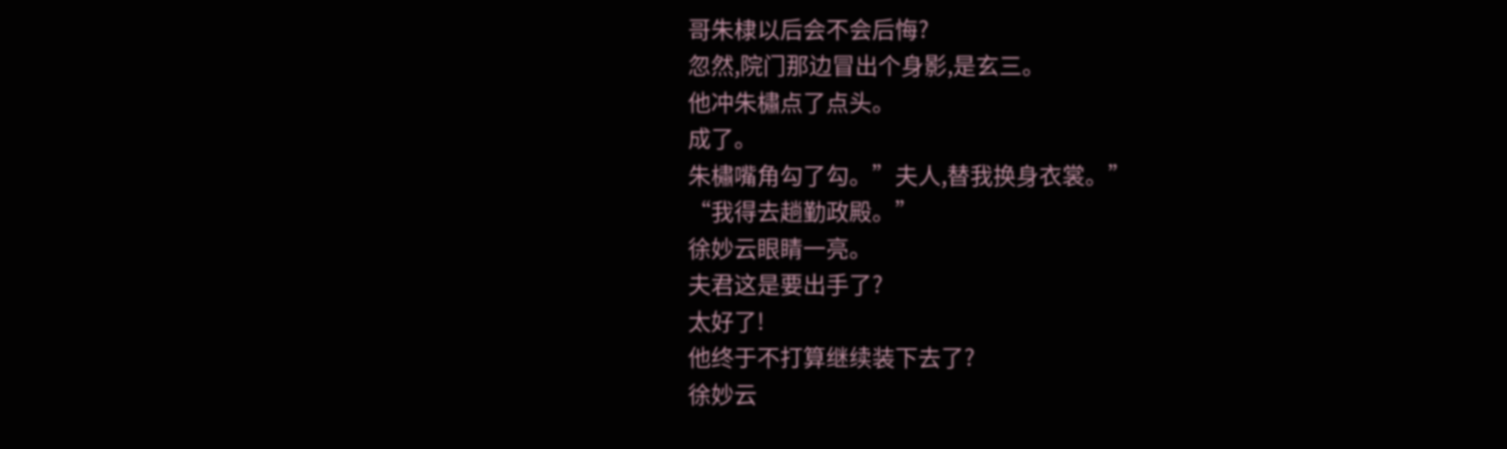哥朱棣以后会不会后悔?
忽然,院门那边冒出个身影,是玄三。
他冲朱橚点了点头。
成了。
朱橚嘴角勾了勾。”夫人,替我换身衣裳。”
“我得去趟勤政殿。”
徐妙云眼睛一亮。
夫君这是要出手了?
太好了!
他终于不打算继续装下去了?
徐妙云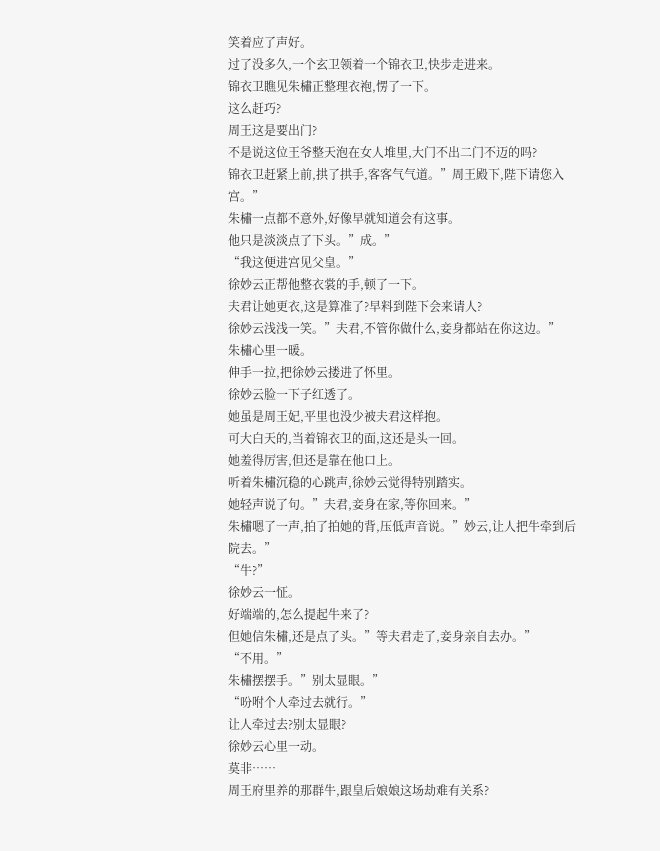笑着应了声好。
过了没多久,一个玄卫领着一个锦衣卫,快步走进来。
锦衣卫瞧见朱橚正整理衣袍,愣了一下。
这么赶巧?
周王这是要出门?
不是说这位王爷整天泡在女人堆里,大门不出二门不迈的吗?
锦衣卫赶紧上前,拱了拱手,客客气气道。”周王殿下,陛下请您入宫。”
朱橚一点都不意外,好像早就知道会有这事。
他只是淡淡点了下头。”成。”
“我这便进宫见父皇。”
徐妙云正帮他整衣裳的手,顿了一下。
夫君让她更衣,这是算准了?早料到陛下会来请人?
徐妙云浅浅一笑。”夫君,不管你做什么,妾身都站在你这边。”
朱橚心里一暖。
伸手一拉,把徐妙云搂进了怀里。
徐妙云脸一下子红透了。
她虽是周王妃,平里也没少被夫君这样抱。
可大白天的,当着锦衣卫的面,这还是头一回。
她羞得厉害,但还是靠在他口上。
听着朱橚沉稳的心跳声,徐妙云觉得特别踏实。
她轻声说了句。”夫君,妾身在家,等你回来。”
朱橚嗯了一声,拍了拍她的背,压低声音说。”妙云,让人把牛牵到后院去。”
“牛?”
徐妙云一怔。
好端端的,怎么提起牛来了?
但她信朱橚,还是点了头。”等夫君走了,妾身亲自去办。”
“不用。”
朱橚摆摆手。”别太显眼。”
“吩咐个人牵过去就行。”
让人牵过去?别太显眼?
徐妙云心里一动。
莫非……
周王府里养的那群牛,跟皇后娘娘这场劫难有关系?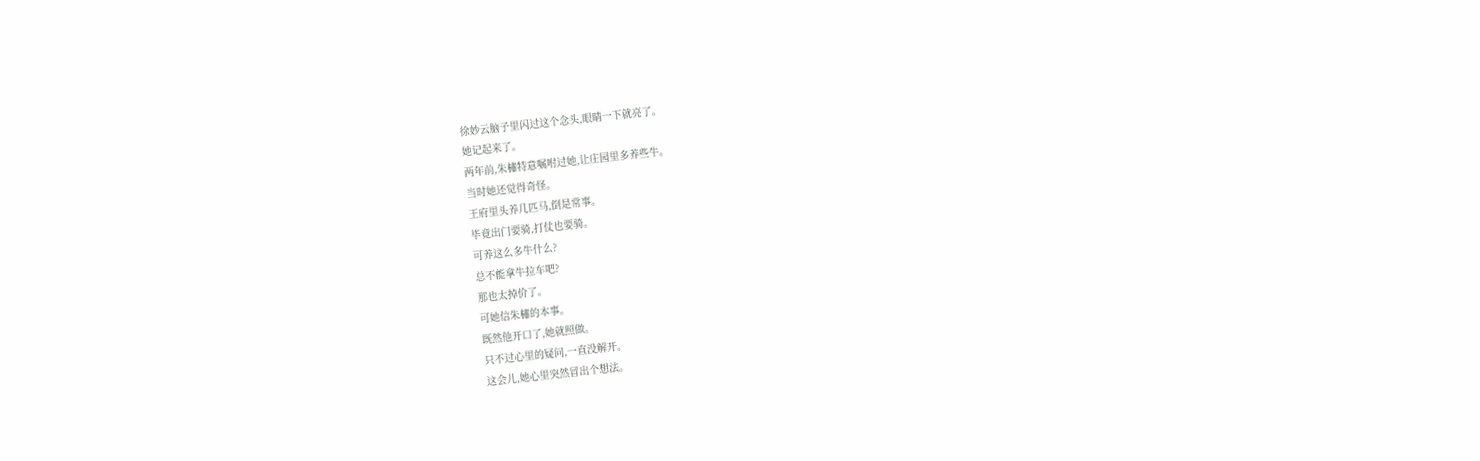徐妙云脑子里闪过这个念头,眼睛一下就亮了。
她记起来了。
两年前,朱橚特意嘱咐过她,让庄园里多养些牛。
当时她还觉得奇怪。
王府里头养几匹马,倒是常事。
毕竟出门要骑,打仗也要骑。
可养这么多牛什么?
总不能拿牛拉车吧?
那也太掉价了。
可她信朱橚的本事。
既然他开口了,她就照做。
只不过心里的疑问,一直没解开。
这会儿,她心里突然冒出个想法。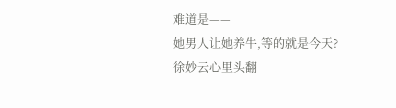难道是——
她男人让她养牛,等的就是今天?
徐妙云心里头翻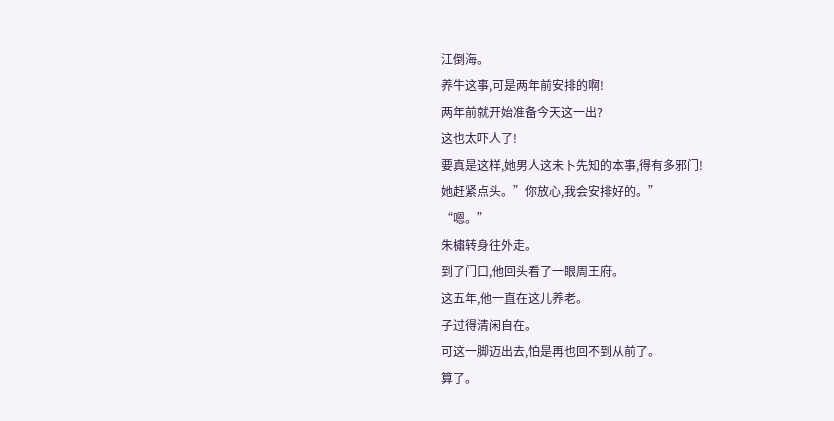江倒海。
养牛这事,可是两年前安排的啊!
两年前就开始准备今天这一出?
这也太吓人了!
要真是这样,她男人这未卜先知的本事,得有多邪门!
她赶紧点头。”你放心,我会安排好的。”
“嗯。”
朱橚转身往外走。
到了门口,他回头看了一眼周王府。
这五年,他一直在这儿养老。
子过得清闲自在。
可这一脚迈出去,怕是再也回不到从前了。
算了。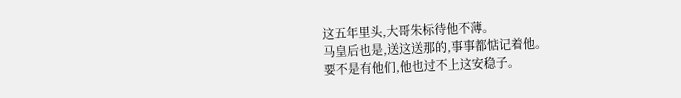这五年里头,大哥朱标待他不薄。
马皇后也是,送这送那的,事事都惦记着他。
要不是有他们,他也过不上这安稳子。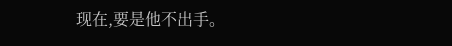现在,要是他不出手。